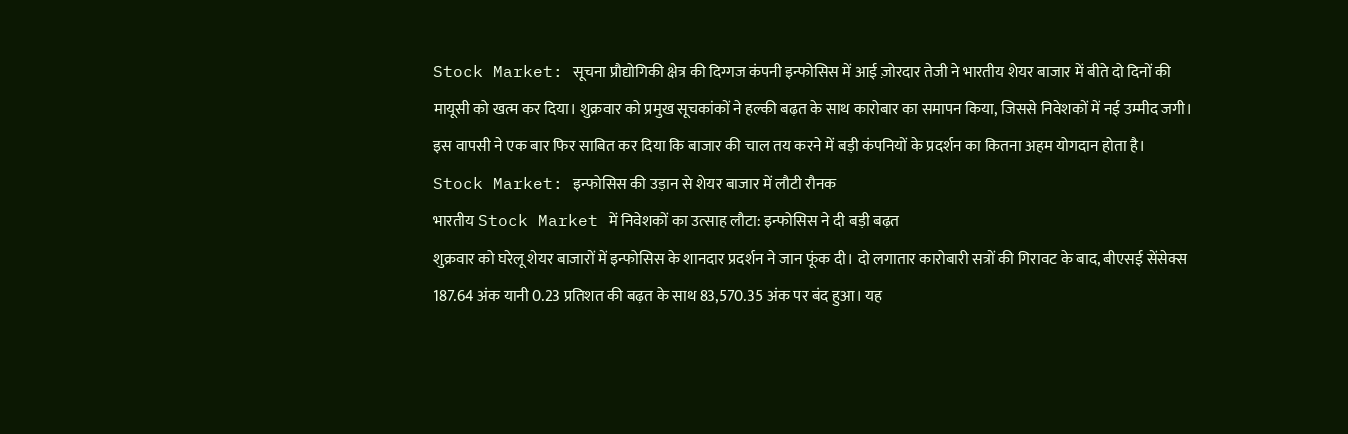Stock Market: सूचना प्रौद्योगिकी क्षेत्र की दिग्गज कंपनी इन्फोसिस में आई ज़ोरदार तेजी ने भारतीय शेयर बाजार में बीते दो दिनों की मायूसी को खत्म कर दिया। शुक्रवार को प्रमुख सूचकांकों ने हल्की बढ़त के साथ कारोबार का समापन किया, जिससे निवेशकों में नई उम्मीद जगी। इस वापसी ने एक बार फिर साबित कर दिया कि बाजार की चाल तय करने में बड़ी कंपनियों के प्रदर्शन का कितना अहम योगदान होता है।
Stock Market: इन्फोसिस की उड़ान से शेयर बाजार में लौटी रौनक
भारतीय Stock Market में निवेशकों का उत्साह लौटा: इन्फोसिस ने दी बड़ी बढ़त
शुक्रवार को घरेलू शेयर बाजारों में इन्फोसिस के शानदार प्रदर्शन ने जान फूंक दी। दो लगातार कारोबारी सत्रों की गिरावट के बाद, बीएसई सेंसेक्स 187.64 अंक यानी 0.23 प्रतिशत की बढ़त के साथ 83,570.35 अंक पर बंद हुआ। यह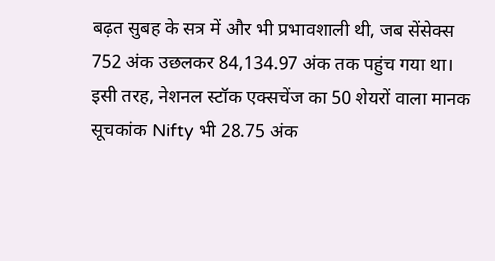बढ़त सुबह के सत्र में और भी प्रभावशाली थी, जब सेंसेक्स 752 अंक उछलकर 84,134.97 अंक तक पहुंच गया था। इसी तरह, नेशनल स्टॉक एक्सचेंज का 50 शेयरों वाला मानक सूचकांक Nifty भी 28.75 अंक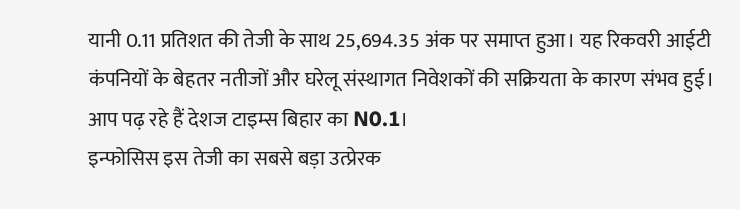यानी 0.11 प्रतिशत की तेजी के साथ 25,694.35 अंक पर समाप्त हुआ। यह रिकवरी आईटी कंपनियों के बेहतर नतीजों और घरेलू संस्थागत निवेशकों की सक्रियता के कारण संभव हुई। आप पढ़ रहे हैं देशज टाइम्स बिहार का N0.1।
इन्फोसिस इस तेजी का सबसे बड़ा उत्प्रेरक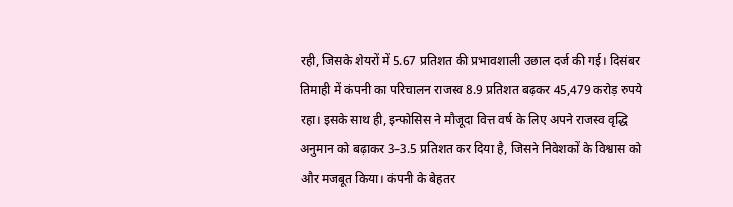रही, जिसके शेयरों में 5.67 प्रतिशत की प्रभावशाली उछाल दर्ज की गई। दिसंबर तिमाही में कंपनी का परिचालन राजस्व 8.9 प्रतिशत बढ़कर 45,479 करोड़ रुपये रहा। इसके साथ ही, इन्फोसिस ने मौजूदा वित्त वर्ष के लिए अपने राजस्व वृद्धि अनुमान को बढ़ाकर 3–3.5 प्रतिशत कर दिया है, जिसने निवेशकों के विश्वास को और मजबूत किया। कंपनी के बेहतर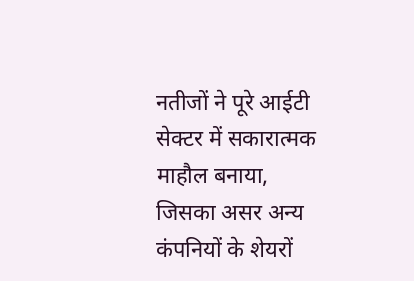नतीजों ने पूरे आईटी सेक्टर में सकारात्मक माहौल बनाया, जिसका असर अन्य कंपनियों के शेयरों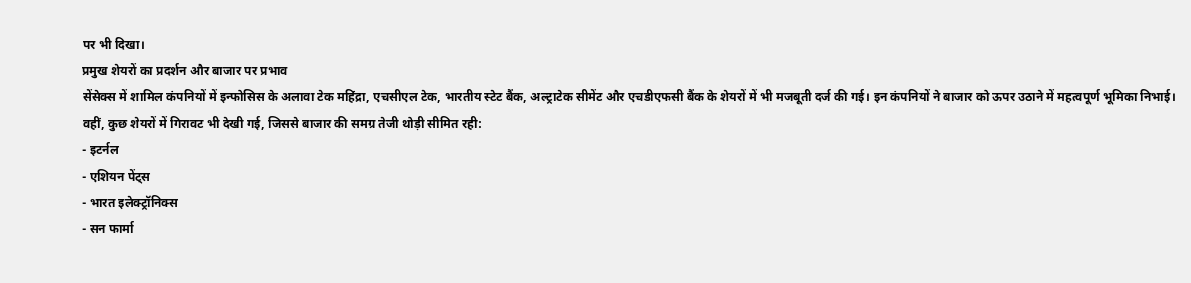पर भी दिखा।
प्रमुख शेयरों का प्रदर्शन और बाजार पर प्रभाव
सेंसेक्स में शामिल कंपनियों में इन्फोसिस के अलावा टेक महिंद्रा, एचसीएल टेक, भारतीय स्टेट बैंक, अल्ट्राटेक सीमेंट और एचडीएफसी बैंक के शेयरों में भी मजबूती दर्ज की गई। इन कंपनियों ने बाजार को ऊपर उठाने में महत्वपूर्ण भूमिका निभाई।
वहीं, कुछ शेयरों में गिरावट भी देखी गई, जिससे बाजार की समग्र तेजी थोड़ी सीमित रही:
- इटर्नल
- एशियन पेंट्स
- भारत इलेक्ट्रॉनिक्स
- सन फार्मा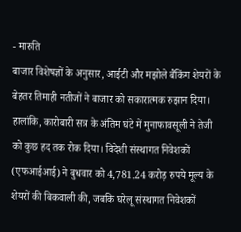- मारुति
बाजार विशेषज्ञों के अनुसार, आईटी और मझोले बैंकिंग शेयरों के बेहतर तिमाही नतीजों ने बाजार को सकारात्मक रुझान दिया। हालांकि, कारोबारी सत्र के अंतिम घंटे में मुनाफावसूली ने तेजी को कुछ हद तक रोक दिया। विदेशी संस्थागत निवेशकों (एफआईआई) ने बुधवार को 4,781.24 करोड़ रुपये मूल्य के शेयरों की बिकवाली की, जबकि घरेलू संस्थागत निवेशकों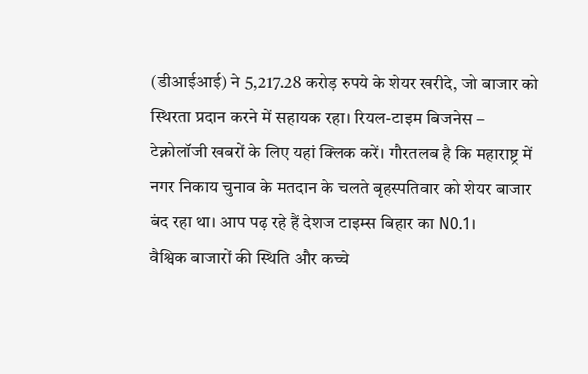(डीआईआई) ने 5,217.28 करोड़ रुपये के शेयर खरीदे, जो बाजार को स्थिरता प्रदान करने में सहायक रहा। रियल-टाइम बिजनेस – टेक्नोलॉजी खबरों के लिए यहां क्लिक करें। गौरतलब है कि महाराष्ट्र में नगर निकाय चुनाव के मतदान के चलते बृहस्पतिवार को शेयर बाजार बंद रहा था। आप पढ़ रहे हैं देशज टाइम्स बिहार का N0.1।
वैश्विक बाजारों की स्थिति और कच्चे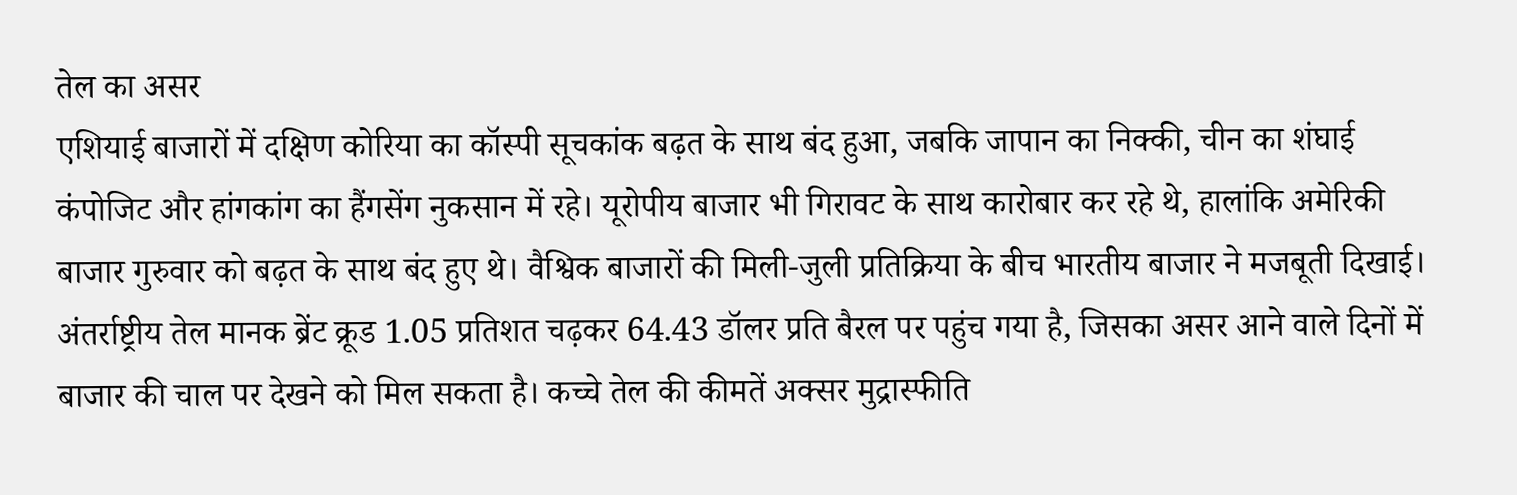तेल का असर
एशियाई बाजारों में दक्षिण कोरिया का कॉस्पी सूचकांक बढ़त के साथ बंद हुआ, जबकि जापान का निक्की, चीन का शंघाई कंपोजिट और हांगकांग का हैंगसेंग नुकसान में रहे। यूरोपीय बाजार भी गिरावट के साथ कारोबार कर रहे थे, हालांकि अमेरिकी बाजार गुरुवार को बढ़त के साथ बंद हुए थे। वैश्विक बाजारों की मिली-जुली प्रतिक्रिया के बीच भारतीय बाजार ने मजबूती दिखाई।
अंतर्राष्ट्रीय तेल मानक ब्रेंट क्रूड 1.05 प्रतिशत चढ़कर 64.43 डॉलर प्रति बैरल पर पहुंच गया है, जिसका असर आने वाले दिनों में बाजार की चाल पर देखने को मिल सकता है। कच्चे तेल की कीमतें अक्सर मुद्रास्फीति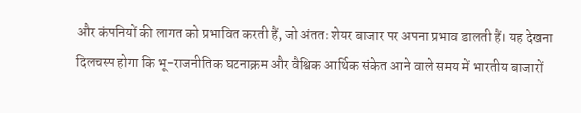और कंपनियों की लागत को प्रभावित करती हैं, जो अंततः शेयर बाजार पर अपना प्रभाव डालती हैं। यह देखना दिलचस्प होगा कि भू-राजनीतिक घटनाक्रम और वैश्विक आर्थिक संकेत आने वाले समय में भारतीय बाजारों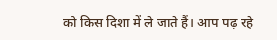को किस दिशा में ले जाते हैं। आप पढ़ रहे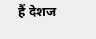हैं देशज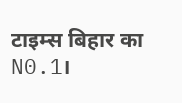टाइम्स बिहार का N0.1।